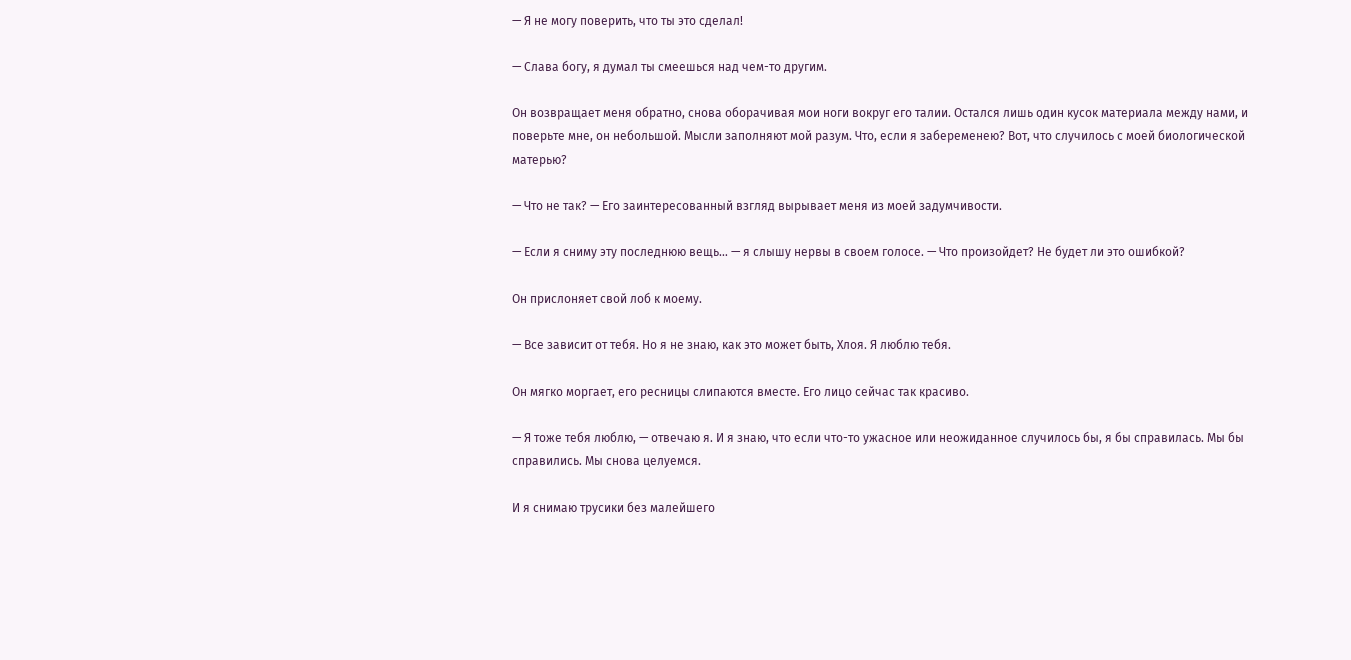— Я не могу поверить, что ты это сделал!

— Слава богу, я думал ты смеешься над чем-то другим.

Он возвращает меня обратно, снова оборачивая мои ноги вокруг его талии. Остался лишь один кусок материала между нами, и поверьте мне, он небольшой. Мысли заполняют мой разум. Что, если я забеременею? Вот, что случилось с моей биологической матерью?

— Что не так? — Его заинтересованный взгляд вырывает меня из моей задумчивости.

— Если я сниму эту последнюю вещь… — я слышу нервы в своем голосе. — Что произойдет? Не будет ли это ошибкой?

Он прислоняет свой лоб к моему.

— Все зависит от тебя. Но я не знаю, как это может быть, Хлоя. Я люблю тебя.

Он мягко моргает, его ресницы слипаются вместе. Его лицо сейчас так красиво.

— Я тоже тебя люблю, — отвечаю я. И я знаю, что если что-то ужасное или неожиданное случилось бы, я бы справилась. Мы бы справились. Мы снова целуемся.

И я снимаю трусики без малейшего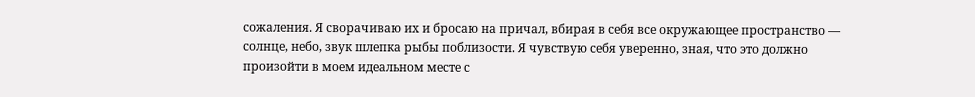сожаления. Я сворачиваю их и бросаю на причал, вбирая в себя все окружающее пространство — солнце, небо, звук шлепка рыбы поблизости. Я чувствую себя уверенно, зная, что это должно произойти в моем идеальном месте с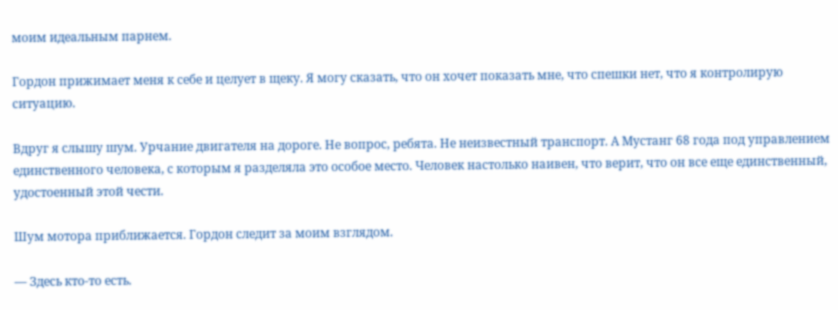моим идеальным парнем.

Гордон прижимает меня к себе и целует в щеку. Я могу сказать, что он хочет показать мне, что спешки нет, что я контролирую ситуацию.

Вдруг я слышу шум. Урчание двигателя на дороге. Не вопрос, ребята. Не неизвестный транспорт. А Мустанг 68 года под управлением единственного человека, с которым я разделяла это особое место. Человек настолько наивен, что верит, что он все еще единственный, удостоенный этой чести.

Шум мотора приближается. Гордон следит за моим взглядом.

— Здесь кто-то есть.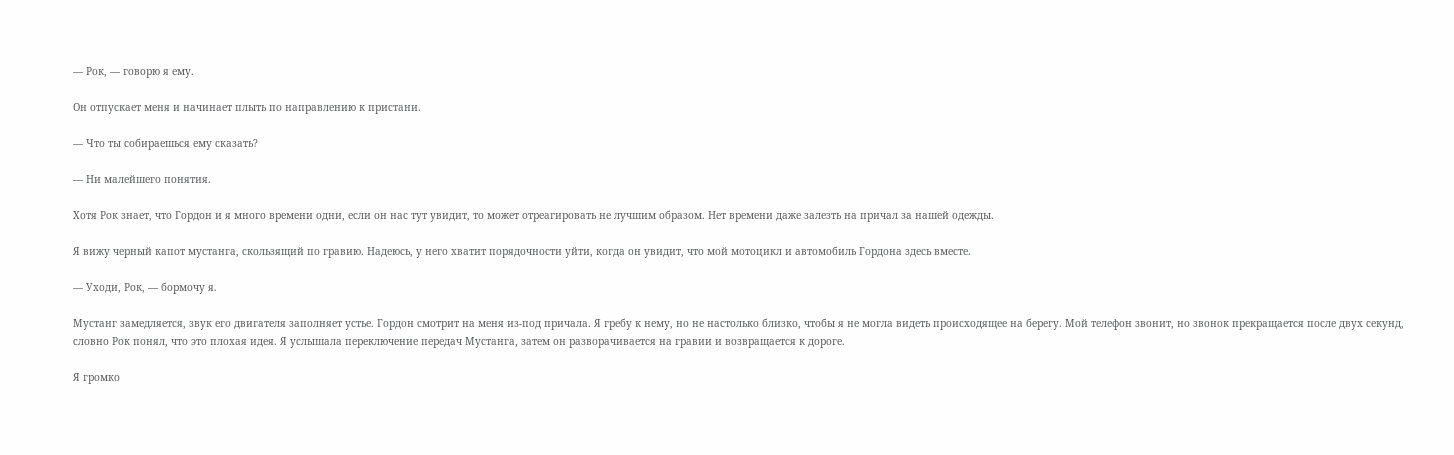— Рок, — говорю я ему.

Он отпускает меня и начинает плыть по направлению к пристани.

— Что ты собираешься ему сказать?

— Ни малейшего понятия.

Хотя Рок знает, что Гордон и я много времени одни, если он нас тут увидит, то может отреагировать не лучшим образом. Нет времени даже залезть на причал за нашей одежды.

Я вижу черный капот мустанга, скользящий по гравию. Надеюсь, у него хватит порядочности уйти, когда он увидит, что мой мотоцикл и автомобиль Гордона здесь вместе.

— Уходи, Рок, — бормочу я.

Мустанг замедляется, звук его двигателя заполняет устье. Гордон смотрит на меня из-под причала. Я гребу к нему, но не настолько близко, чтобы я не могла видеть происходящее на берегу. Мой телефон звонит, но звонок прекращается после двух секунд, словно Рок понял, что это плохая идея. Я услышала переключение передач Мустанга, затем он разворачивается на гравии и возвращается к дороге.

Я громко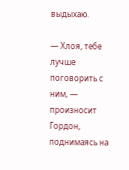выдыхаю.

— Хлоя, тебе лучше поговорить с ним, — произносит Гордон, поднимаясь на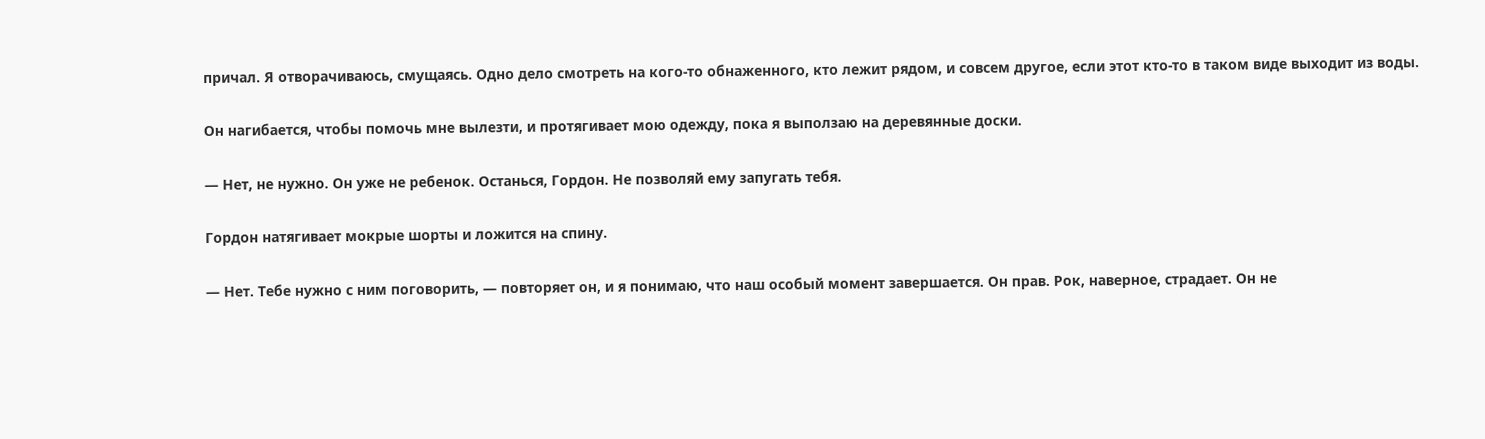причал. Я отворачиваюсь, смущаясь. Одно дело смотреть на кого-то обнаженного, кто лежит рядом, и совсем другое, если этот кто-то в таком виде выходит из воды.

Он нагибается, чтобы помочь мне вылезти, и протягивает мою одежду, пока я выползаю на деревянные доски.

— Нет, не нужно. Он уже не ребенок. Останься, Гордон. Не позволяй ему запугать тебя.

Гордон натягивает мокрые шорты и ложится на спину.

— Нет. Тебе нужно с ним поговорить, — повторяет он, и я понимаю, что наш особый момент завершается. Он прав. Рок, наверное, страдает. Он не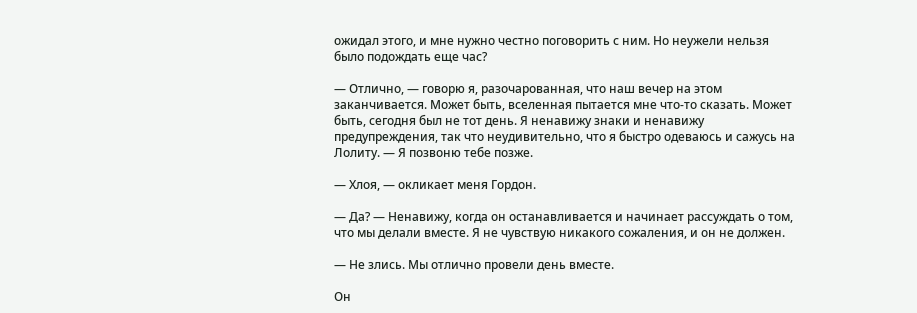ожидал этого, и мне нужно честно поговорить с ним. Но неужели нельзя было подождать еще час?

— Отлично, — говорю я, разочарованная, что наш вечер на этом заканчивается. Может быть, вселенная пытается мне что-то сказать. Может быть, сегодня был не тот день. Я ненавижу знаки и ненавижу предупреждения, так что неудивительно, что я быстро одеваюсь и сажусь на Лолиту. — Я позвоню тебе позже.

— Хлоя, — окликает меня Гордон.

— Да? — Ненавижу, когда он останавливается и начинает рассуждать о том, что мы делали вместе. Я не чувствую никакого сожаления, и он не должен.

— Не злись. Мы отлично провели день вместе.

Он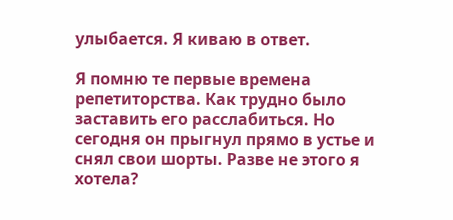улыбается. Я киваю в ответ.

Я помню те первые времена репетиторства. Как трудно было заставить его расслабиться. Но сегодня он прыгнул прямо в устье и снял свои шорты. Разве не этого я хотела?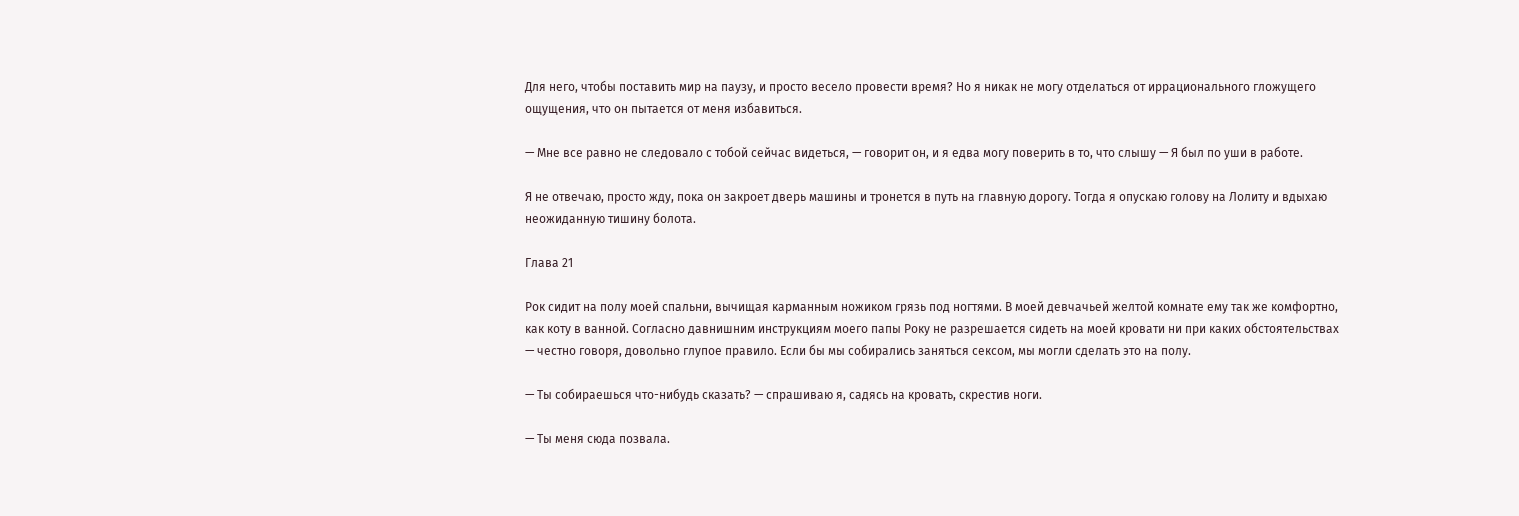Для него, чтобы поставить мир на паузу, и просто весело провести время? Но я никак не могу отделаться от иррационального гложущего ощущения, что он пытается от меня избавиться.

— Мне все равно не следовало с тобой сейчас видеться, — говорит он, и я едва могу поверить в то, что слышу — Я был по уши в работе.

Я не отвечаю, просто жду, пока он закроет дверь машины и тронется в путь на главную дорогу. Тогда я опускаю голову на Лолиту и вдыхаю неожиданную тишину болота.

Глава 21

Рок сидит на полу моей спальни, вычищая карманным ножиком грязь под ногтями. В моей девчачьей желтой комнате ему так же комфортно, как коту в ванной. Согласно давнишним инструкциям моего папы Року не разрешается сидеть на моей кровати ни при каких обстоятельствах — честно говоря, довольно глупое правило. Если бы мы собирались заняться сексом, мы могли сделать это на полу.

— Ты собираешься что-нибудь сказать? — спрашиваю я, садясь на кровать, скрестив ноги.

— Ты меня сюда позвала.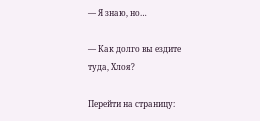— Я знаю, но…

— Как долго вы ездите туда, Хлоя?

Перейти на страницу: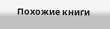Похожие книги